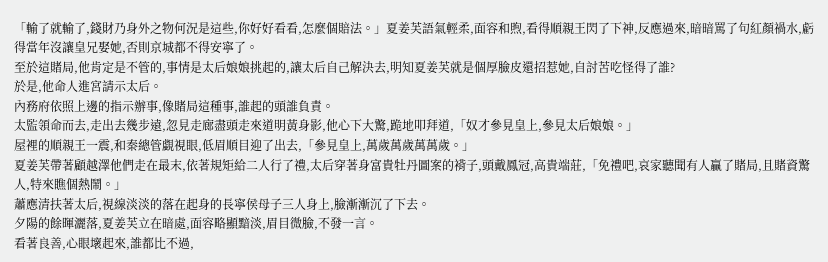「輸了就輸了,錢財乃身外之物何況是這些,你好好看看,怎麼個賠法。」夏姜芙語氣輕柔,面容和煦,看得順親王閃了下神,反應過來,暗暗罵了句紅顏禍水,虧得當年沒讓皇兄娶她,否則京城都不得安寧了。
至於這賭局,他肯定是不管的,事情是太后娘娘挑起的,讓太后自己解決去,明知夏姜芙就是個厚臉皮還招惹她,自討苦吃怪得了誰?
於是,他命人進宮請示太后。
內務府依照上邊的指示辦事,像賭局這種事,誰起的頭誰負責。
太監領命而去,走出去幾步遠,忽見走廊盡頭走來道明黃身影,他心下大驚,跪地叩拜道,「奴才參見皇上,參見太后娘娘。」
屋裡的順親王一震,和秦總管覷視眼,低眉順目迎了出去,「參見皇上,萬歲萬歲萬萬歲。」
夏姜芙帶著顧越澤他們走在最末,依著規矩給二人行了禮,太后穿著身富貴牡丹圖案的褙子,頭戴鳳冠,高貴端莊,「免禮吧,哀家聽聞有人贏了賭局,且賭資驚人,特來瞧個熱鬧。」
蕭應清扶著太后,視線淡淡的落在起身的長寧侯母子三人身上,臉漸漸沉了下去。
夕陽的餘暉灑落,夏姜芙立在暗處,面容略顯黯淡,眉目微臉,不發一言。
看著良善,心眼壞起來,誰都比不過,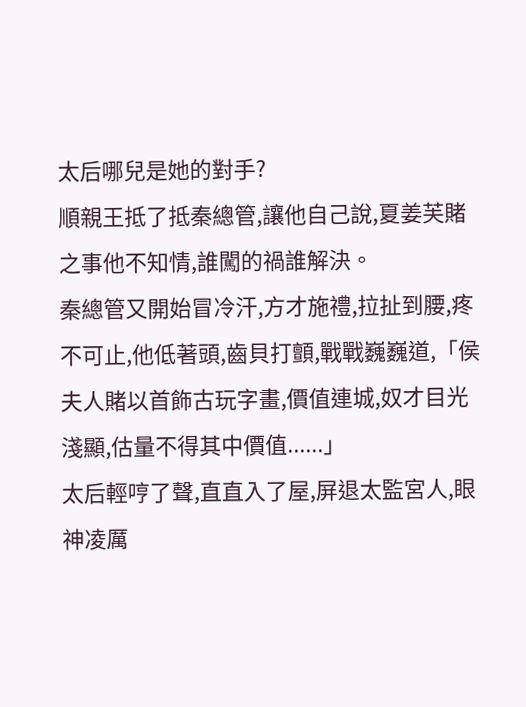太后哪兒是她的對手?
順親王抵了抵秦總管,讓他自己說,夏姜芙賭之事他不知情,誰闖的禍誰解決。
秦總管又開始冒冷汗,方才施禮,拉扯到腰,疼不可止,他低著頭,齒貝打顫,戰戰巍巍道,「侯夫人賭以首飾古玩字畫,價值連城,奴才目光淺顯,估量不得其中價值......」
太后輕哼了聲,直直入了屋,屏退太監宮人,眼神凌厲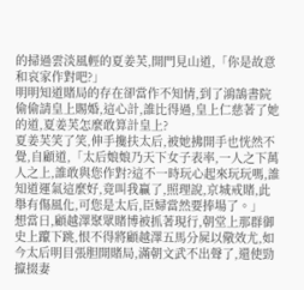的掃過雲淡風輕的夏姜芙,開門見山道,「你是故意和哀家作對吧?」
明明知道賭局的存在卻當作不知情,到了鴻鵠書院偷偷請皇上賜婚,這心計,誰比得過,皇上仁慈著了她的道,夏姜芙怎麼敢算計皇上?
夏姜芙笑了笑,伸手攙扶太后,被她拂開手也恍然不覺,自顧道,「太后娘娘乃天下女子表率,一人之下萬人之上,誰敢與您作對?這不一時玩心起來玩玩嗎,誰知道運氣這麼好,竟叫我贏了,照理說,京城戒賭,此舉有傷風化,可您是太后,臣婦當然要捧場了。」
想當日,顧越澤聚眾賭博被抓著現行,朝堂上那群御史上躥下跳,恨不得將顧越澤五馬分屍以儆效尤,如今太后明目張胆開賭局,滿朝文武不出聲了,還使勁攛掇妻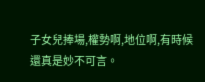子女兒捧場,權勢啊,地位啊,有時候還真是妙不可言。